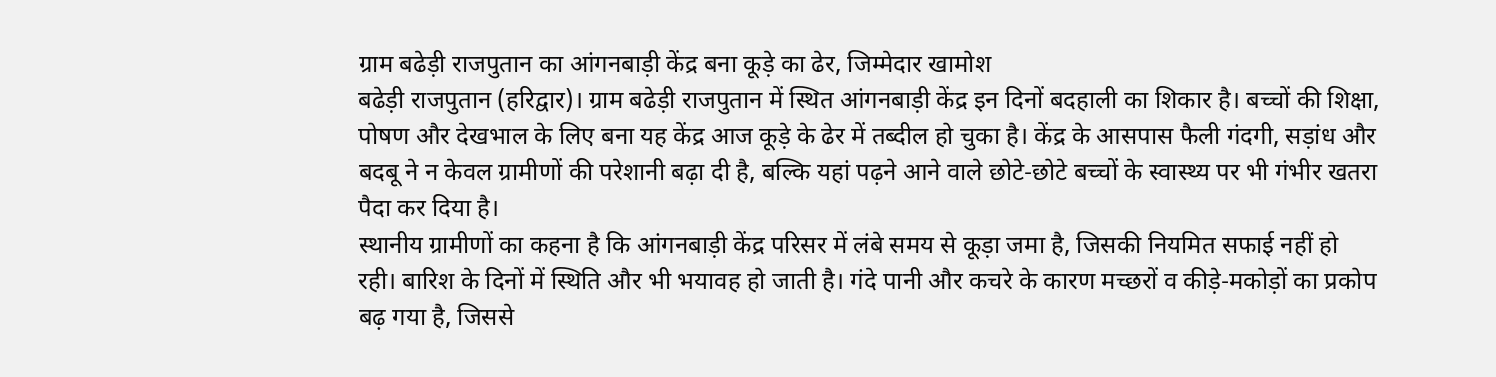ग्राम बढेड़ी राजपुतान का आंगनबाड़ी केंद्र बना कूड़े का ढेर, जिम्मेदार खामोश
बढेड़ी राजपुतान (हरिद्वार)। ग्राम बढेड़ी राजपुतान में स्थित आंगनबाड़ी केंद्र इन दिनों बदहाली का शिकार है। बच्चों की शिक्षा, पोषण और देखभाल के लिए बना यह केंद्र आज कूड़े के ढेर में तब्दील हो चुका है। केंद्र के आसपास फैली गंदगी, सड़ांध और बदबू ने न केवल ग्रामीणों की परेशानी बढ़ा दी है, बल्कि यहां पढ़ने आने वाले छोटे-छोटे बच्चों के स्वास्थ्य पर भी गंभीर खतरा पैदा कर दिया है।
स्थानीय ग्रामीणों का कहना है कि आंगनबाड़ी केंद्र परिसर में लंबे समय से कूड़ा जमा है, जिसकी नियमित सफाई नहीं हो रही। बारिश के दिनों में स्थिति और भी भयावह हो जाती है। गंदे पानी और कचरे के कारण मच्छरों व कीड़े-मकोड़ों का प्रकोप बढ़ गया है, जिससे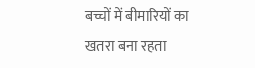बच्चों में बीमारियों का खतरा बना रहता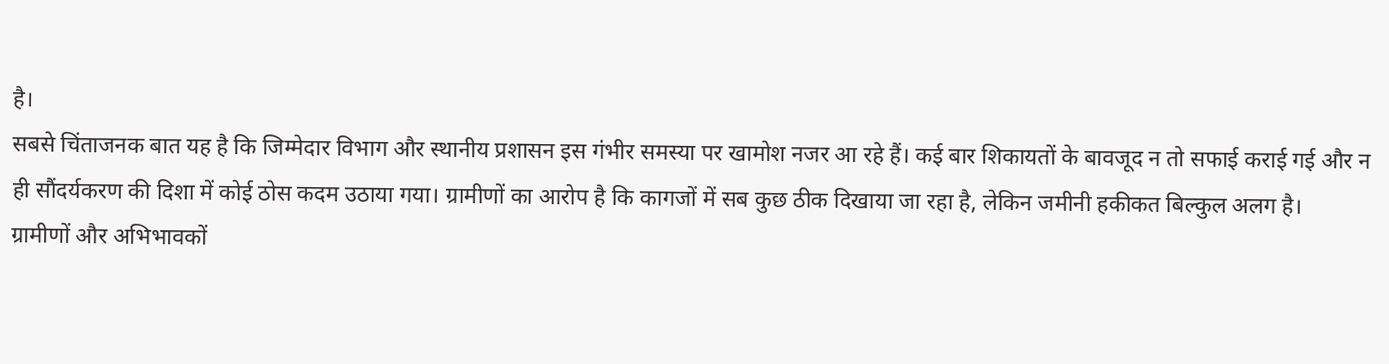है।
सबसे चिंताजनक बात यह है कि जिम्मेदार विभाग और स्थानीय प्रशासन इस गंभीर समस्या पर खामोश नजर आ रहे हैं। कई बार शिकायतों के बावजूद न तो सफाई कराई गई और न ही सौंदर्यकरण की दिशा में कोई ठोस कदम उठाया गया। ग्रामीणों का आरोप है कि कागजों में सब कुछ ठीक दिखाया जा रहा है, लेकिन जमीनी हकीकत बिल्कुल अलग है।
ग्रामीणों और अभिभावकों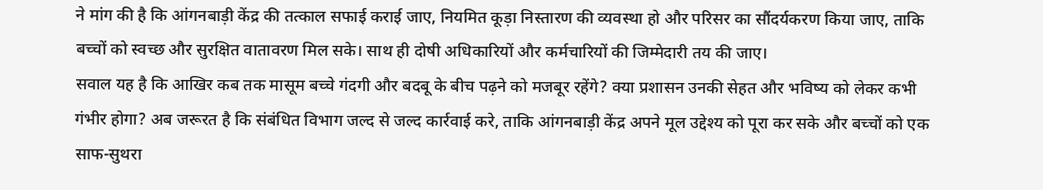ने मांग की है कि आंगनबाड़ी केंद्र की तत्काल सफाई कराई जाए, नियमित कूड़ा निस्तारण की व्यवस्था हो और परिसर का सौंदर्यकरण किया जाए, ताकि बच्चों को स्वच्छ और सुरक्षित वातावरण मिल सके। साथ ही दोषी अधिकारियों और कर्मचारियों की जिम्मेदारी तय की जाए।
सवाल यह है कि आखिर कब तक मासूम बच्चे गंदगी और बदबू के बीच पढ़ने को मजबूर रहेंगे? क्या प्रशासन उनकी सेहत और भविष्य को लेकर कभी गंभीर होगा? अब जरूरत है कि संबंधित विभाग जल्द से जल्द कार्रवाई करे, ताकि आंगनबाड़ी केंद्र अपने मूल उद्देश्य को पूरा कर सके और बच्चों को एक साफ-सुथरा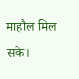माहौल मिल सके।